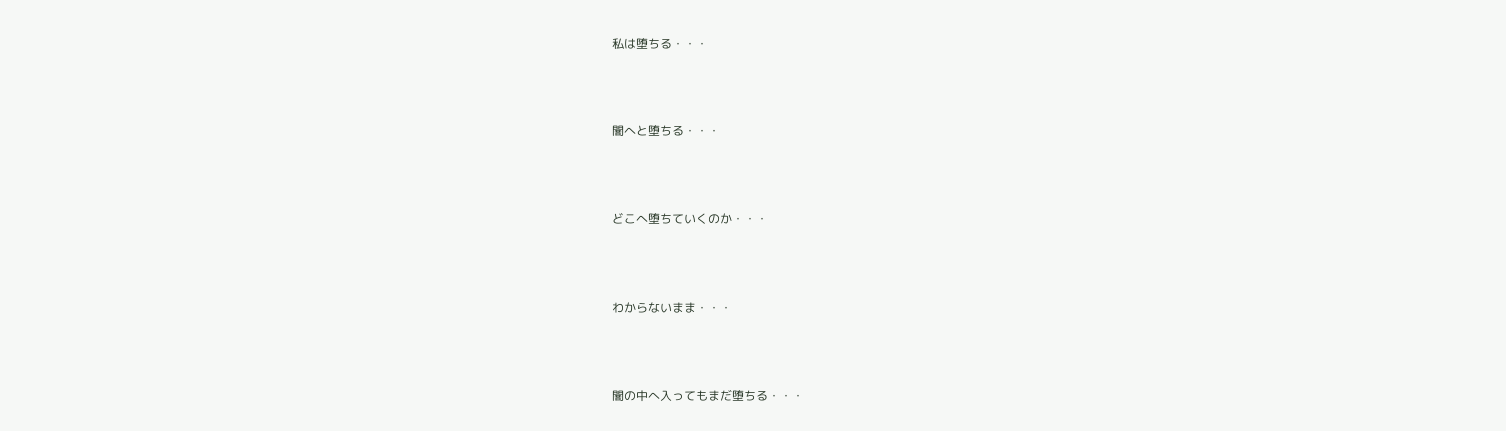私は堕ちる・・・




闇へと堕ちる・・・




どこへ堕ちていくのか・・・




わからないまま・・・




闇の中へ入ってもまだ堕ちる・・・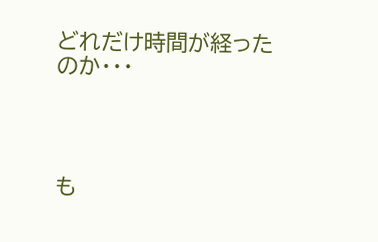どれだけ時間が経ったのか・・・




も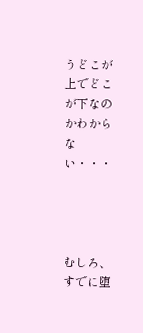うどこが上でどこが下なのかわからない・・・




むしろ、すでに堕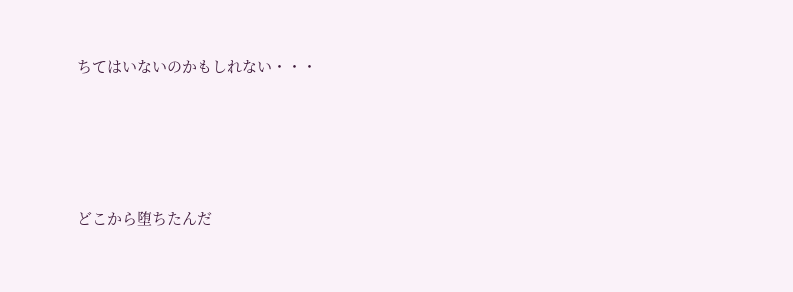ちてはいないのかもしれない・・・




どこから堕ちたんだ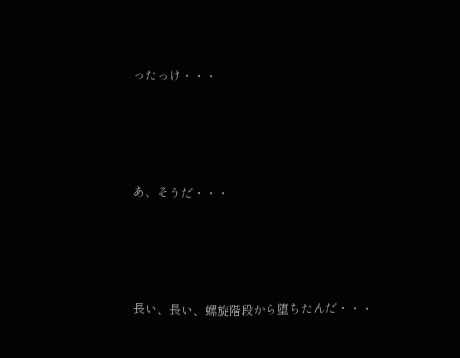ったっけ・・・




あ、そうだ・・・




長い、長い、螺旋階段から堕ちたんだ・・・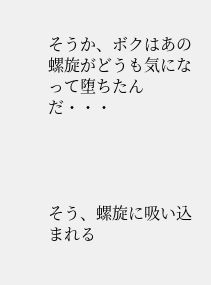そうか、ボクはあの螺旋がどうも気になって堕ちたんだ・・・




そう、螺旋に吸い込まれる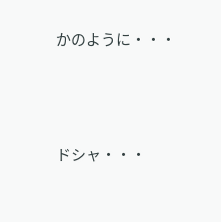かのように・・・




ドシャ・・・